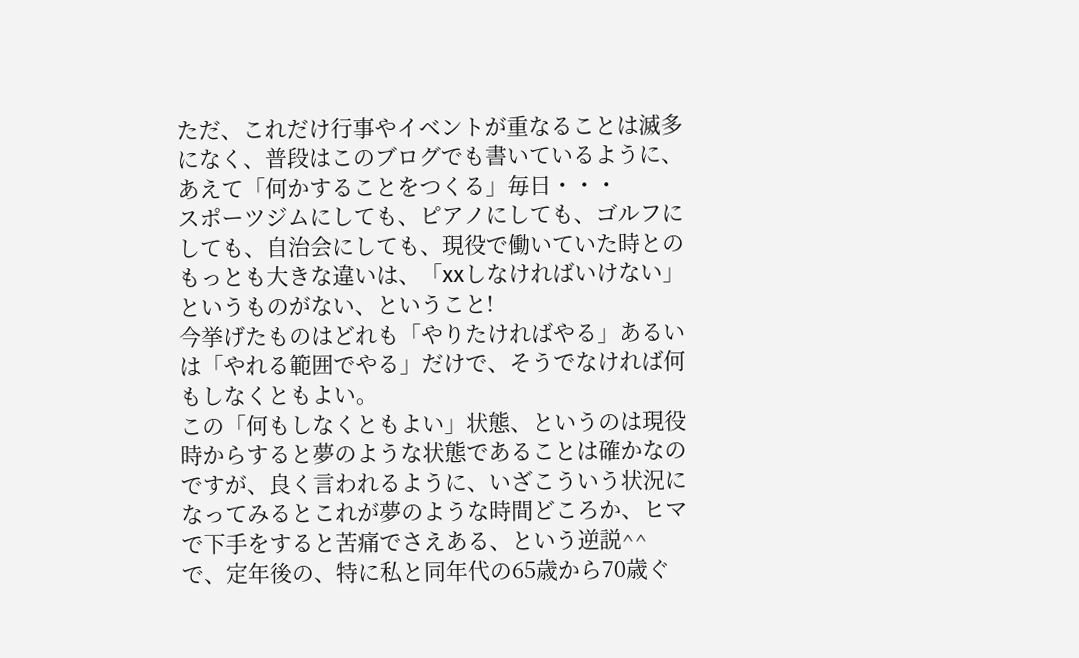ただ、これだけ行事やイベントが重なることは滅多になく、普段はこのブログでも書いているように、あえて「何かすることをつくる」毎日・・・
スポーツジムにしても、ピアノにしても、ゴルフにしても、自治会にしても、現役で働いていた時とのもっとも大きな違いは、「xxしなければいけない」というものがない、ということ!
今挙げたものはどれも「やりたければやる」あるいは「やれる範囲でやる」だけで、そうでなければ何もしなくともよい。
この「何もしなくともよい」状態、というのは現役時からすると夢のような状態であることは確かなのですが、良く言われるように、いざこういう状況になってみるとこれが夢のような時間どころか、ヒマで下手をすると苦痛でさえある、という逆説^^
で、定年後の、特に私と同年代の65歳から70歳ぐ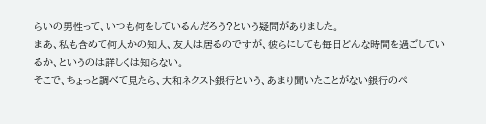らいの男性って、いつも何をしているんだろう?という疑問がありました。
まあ、私も含めて何人かの知人、友人は居るのですが、彼らにしても毎日どんな時間を過ごしているか、というのは詳しくは知らない。
そこで、ちょっと調べて見たら、大和ネクスト銀行という、あまり聞いたことがない銀行のペ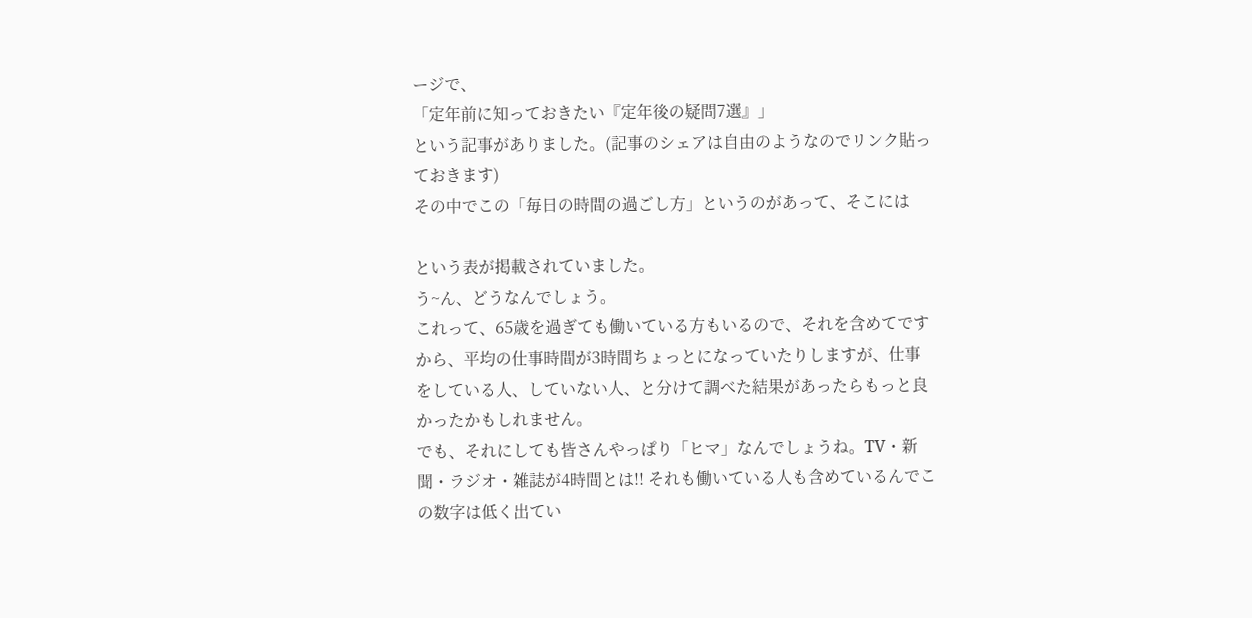ージで、
「定年前に知っておきたい『定年後の疑問7選』」
という記事がありました。(記事のシェアは自由のようなのでリンク貼っておきます)
その中でこの「毎日の時間の過ごし方」というのがあって、そこには

という表が掲載されていました。
う~ん、どうなんでしょう。
これって、65歳を過ぎても働いている方もいるので、それを含めてですから、平均の仕事時間が3時間ちょっとになっていたりしますが、仕事をしている人、していない人、と分けて調べた結果があったらもっと良かったかもしれません。
でも、それにしても皆さんやっぱり「ヒマ」なんでしょうね。TV・新聞・ラジオ・雑誌が4時間とは!! それも働いている人も含めているんでこの数字は低く出てい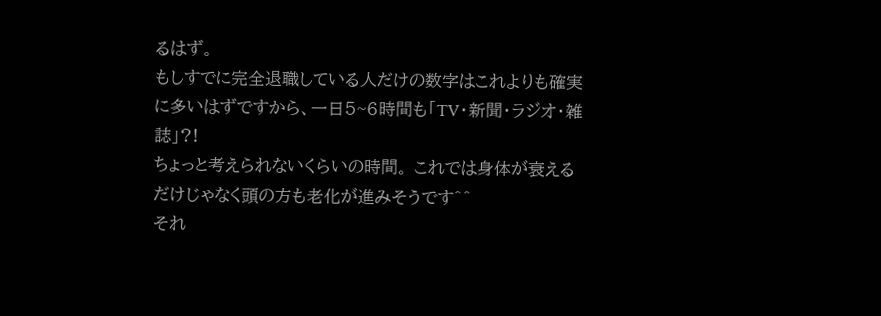るはず。
もしすでに完全退職している人だけの数字はこれよりも確実に多いはずですから、一日5~6時間も「TV・新聞・ラジオ・雑誌」?!
ちょっと考えられないくらいの時間。 これでは身体が衰えるだけじゃなく頭の方も老化が進みそうです^^
それ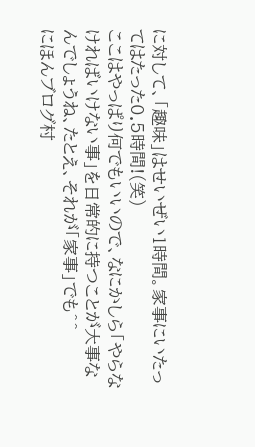に対して、「趣味」はせいぜい1時間。家事にいたってはたった0.5時間!(笑)
ここはやっぱり何でもいいので、なにかしら「やらなければいけない事」を日常的に持つことが大事なんでしょうね、たとえ、それが「家事」でも^^
にほんブログ村